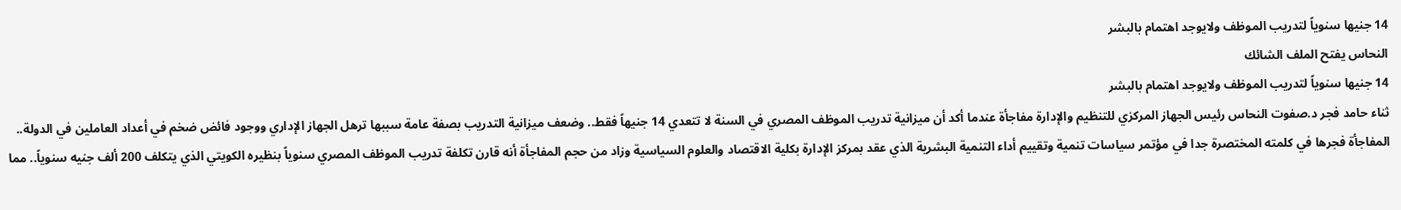14 جنيها سنوياً لتدريب الموظف ولايوجد اهتمام بالبشر
النحاس يفتح الملف الشائك
14 جنيها سنوياً لتدريب الموظف ولايوجد اهتمام بالبشر
ثناء حامد فجر د.صفوت النحاس رئيس الجهاز المركزي للتنظيم والإدارة مفاجأة عندما أكد أن ميزانية تدريب الموظف المصري في السنة لا تتعدي 14 جنيهاً فقط.. وضعف ميزانية التدريب بصفة عامة سببها ترهل الجهاز الإداري ووجود فائض ضخم في أعداد العاملين في الدولة.. المفاجأة فجرها في كلمته المختصرة جدا في مؤتمر سياسات تنمية وتقييم أداء التنمية البشرية الذي عقد بمركز الإدارة بكلية الاقتصاد والعلوم السياسية وزاد من حجم المفاجأة أنه قارن تكلفة تدريب الموظف المصري سنوياً بنظيره الكويتي الذي يتكلف 200 ألف جنيه سنوياً.. مما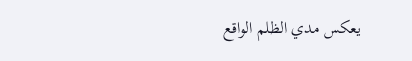يعكس مدي الظلم الواقع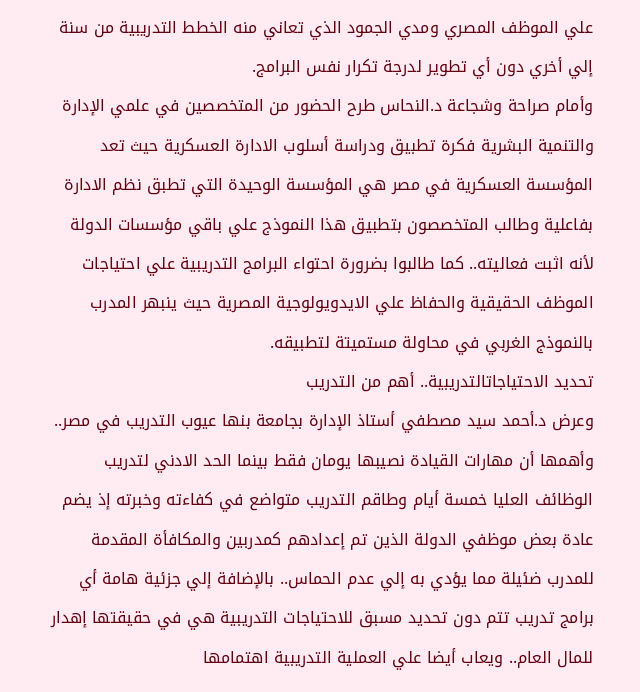علي الموظف المصري ومدي الجمود الذي تعاني منه الخطط التدريبية من سنة إلي أخري دون أي تطوير لدرجة تكرار نفس البرامج.
وأمام صراحة وشجاعة د.النحاس طرح الحضور من المتخصصين في علمي الإدارة والتنمية البشرية فكرة تطبيق ودراسة أسلوب الادارة العسكرية حيث تعد المؤسسة العسكرية في مصر هي المؤسسة الوحيدة التي تطبق نظم الادارة بفاعلية وطالب المتخصصون بتطبيق هذا النموذج علي باقي مؤسسات الدولة لأنه اثبت فعاليته.. كما طالبوا بضرورة احتواء البرامج التدريبية علي احتياجات الموظف الحقيقية والحفاظ علي الايدويولوجية المصرية حيث ينبهر المدرب بالنموذج الغربي في محاولة مستميتة لتطبيقه.
تحديد الاحتياجاتالتدريبية.. أهم من التدريب
وعرض د.أحمد سيد مصطفي أستاذ الإدارة بجامعة بنها عيوب التدريب في مصر.. وأهمها أن مهارات القيادة نصيبها يومان فقط بينما الحد الادني لتدريب الوظائف العليا خمسة أيام وطاقم التدريب متواضع في كفاءته وخبرته إذ يضم عادة بعض موظفي الدولة الذين تم إعدادهم كمدربين والمكافأة المقدمة للمدرب ضئيلة مما يؤدي به إلي عدم الحماس.. بالإضافة إلي جزئية هامة أي برامج تدريب تتم دون تحديد مسبق للاحتياجات التدريبية هي في حقيقتها إهدار للمال العام.. ويعاب أيضا علي العملية التدريبية اهتمامها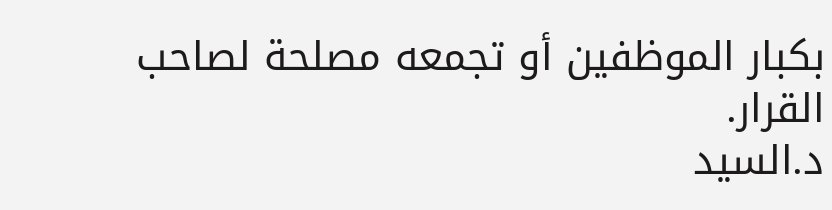بكبار الموظفين أو تجمعه مصلحة لصاحب القرار.
د.السيد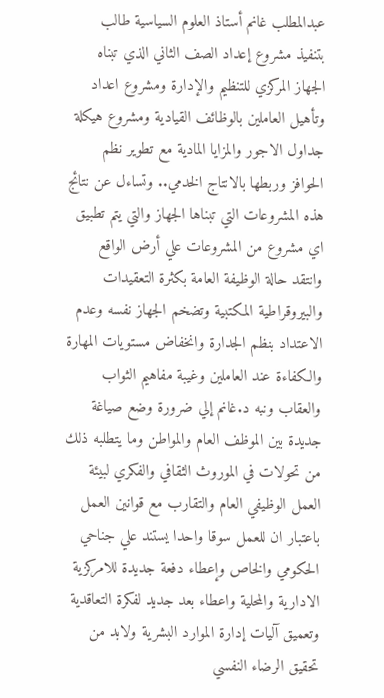عبدالمطلب غانم أستاذ العلوم السياسية طالب بتنفيذ مشروع إعداد الصف الثاني الذي تبناه الجهاز المركزي للتنظيم والإدارة ومشروع اعداد وتأهيل العاملين بالوظائف القيادية ومشروع هيكلة جداول الاجور والمزايا المادية مع تطوير نظم الحوافز وربطها بالانتاج الخدمي.. وتساءل عن نتائج هذه المشروعات التي تبناها الجهاز والتي يتم تطبيق اي مشروع من المشروعات علي أرض الواقع وانتقد حالة الوظيفة العامة بكثرة التعقيدات والبيروقراطية المكتبية وتضخم الجهاز نفسه وعدم الاعتداد بنظم الجدارة وانخفاض مستويات المهارة والكفاءة عند العاملين وغيبة مفاهيم الثواب والعقاب ونبه د.غانم إلي ضرورة وضع صياغة جديدة بين الموظف العام والمواطن وما يتطلبه ذلك من تحولات في الموروث الثقافي والفكري لبيئة العمل الوظيفي العام والتقارب مع قوانين العمل باعتبار ان للعمل سوقا واحدا يستند علي جناحي الحكومي والخاص وإعطاء دفعة جديدة للامركزية الادارية والمحلية واعطاء بعد جديد لفكرة التعاقدية وتعميق آليات إدارة الموارد البشرية ولابد من تحقيق الرضاء النفسي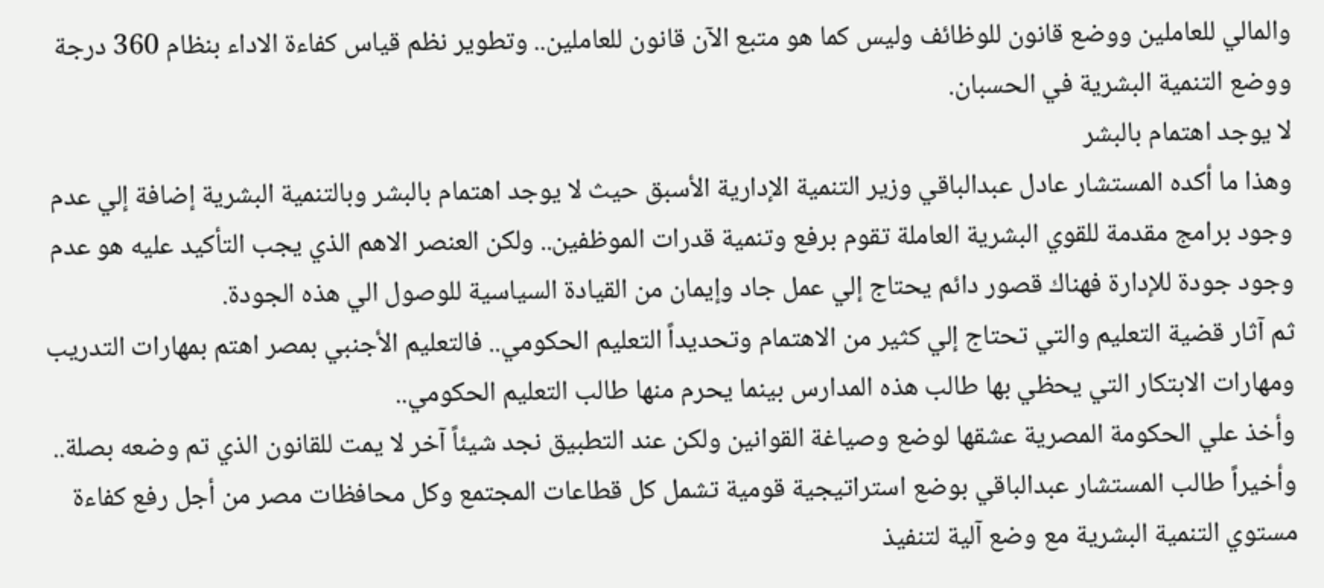والمالي للعاملين ووضع قانون للوظائف وليس كما هو متبع الآن قانون للعاملين.. وتطوير نظم قياس كفاءة الاداء بنظام 360 درجة ووضع التنمية البشرية في الحسبان.
لا يوجد اهتمام بالبشر
وهذا ما أكده المستشار عادل عبدالباقي وزير التنمية الإدارية الأسبق حيث لا يوجد اهتمام بالبشر وبالتنمية البشرية إضافة إلي عدم وجود برامج مقدمة للقوي البشرية العاملة تقوم برفع وتنمية قدرات الموظفين.. ولكن العنصر الاهم الذي يجب التأكيد عليه هو عدم وجود جودة للإدارة فهناك قصور دائم يحتاج إلي عمل جاد وإيمان من القيادة السياسية للوصول الي هذه الجودة.
ثم آثار قضية التعليم والتي تحتاج إلي كثير من الاهتمام وتحديداً التعليم الحكومي.. فالتعليم الأجنبي بمصر اهتم بمهارات التدريب ومهارات الابتكار التي يحظي بها طالب هذه المدارس بينما يحرم منها طالب التعليم الحكومي..
وأخذ علي الحكومة المصرية عشقها لوضع وصياغة القوانين ولكن عند التطبيق نجد شيئاً آخر لا يمت للقانون الذي تم وضعه بصلة.. وأخيراً طالب المستشار عبدالباقي بوضع استراتيجية قومية تشمل كل قطاعات المجتمع وكل محافظات مصر من أجل رفع كفاءة مستوي التنمية البشرية مع وضع آلية لتنفيذ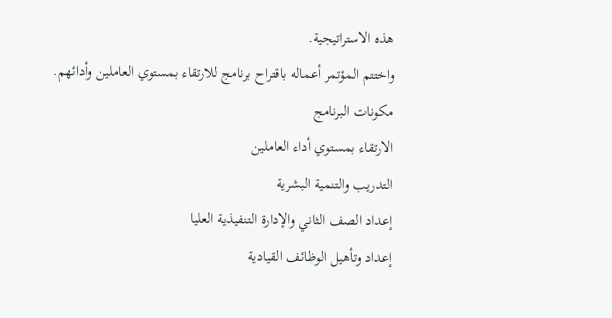هذه الاستراتيجية.
واختتم المؤتمر أعماله باقتراح برنامج للارتقاء بمستوي العاملين وأدائهم.
مكونات البرنامج
الارتقاء بمستوي أداء العاملين
التدريب والتنمية البشرية
إعداد الصف الثاني والإدارة التنفيذية العليا
إعداد وتأهيل الوظائف القيادية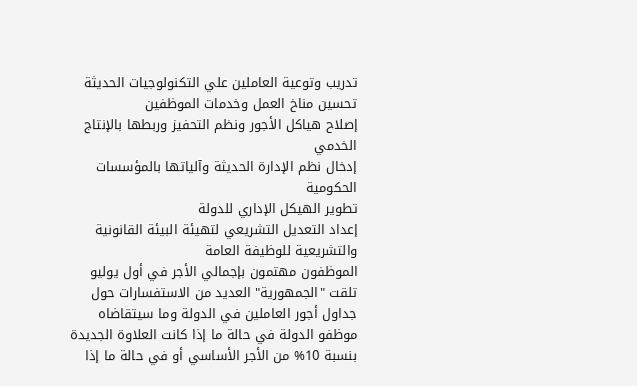تدريب وتوعية العاملين علي التكنولوجيات الحديثة
تحسين مناخ العمل وخدمات الموظفين
إصلاح هياكل الأجور ونظم التحفيز وربطها بالإنتاج الخدمي
إدخال نظم الإدارة الحديثة وآلياتها بالمؤسسات الحكومية
تطوير الهيكل الإداري للدولة
إعداد التعديل التشريعي لتهيئة البيئة القانونية والتشريعية للوظيفة العامة
الموظفون مهتمون بإجمالي الأجر في أول يوليو
تلقت "الجمهورية" العديد من الاستفسارات حول جداول أجور العاملين في الدولة وما سيتقاضاه موظفو الدولة في حالة ما إذا كانت العلاوة الجديدة بنسبة 10% من الأجر الأساسي أو في حالة ما إذا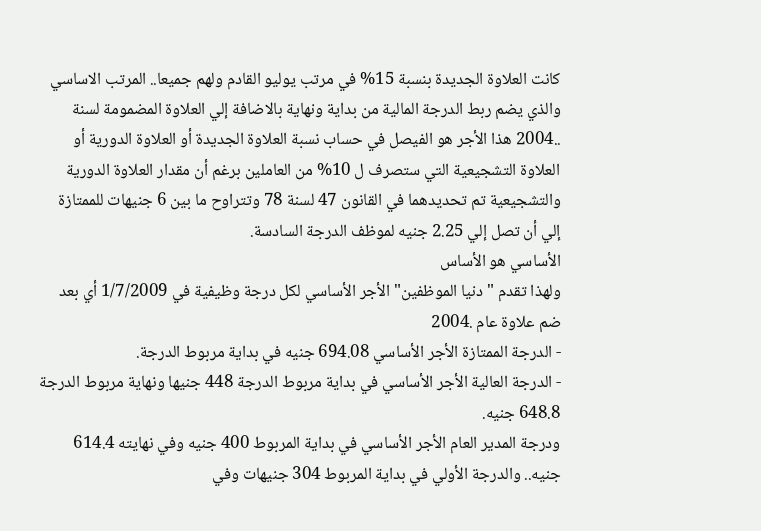كانت العلاوة الجديدة بنسبة 15% في مرتب يوليو القادم ولهم جميعا.. المرتب الاساسي والذي يضم ربط الدرجة المالية من بداية ونهاية بالاضافة إلي العلاوة المضمومة لسنة ..2004 هذا الأجر هو الفيصل في حساب نسبة العلاوة الجديدة أو العلاوة الدورية أو العلاوة التشجيعية التي ستصرف ل 10% من العاملين برغم أن مقدار العلاوة الدورية والتشجيعية تم تحديدهما في القانون 47 لسنة 78 وتتراوح ما بين 6 جنيهات للممتازة إلي أن تصل إلي 2.25 جنيه لموظف الدرجة السادسة.
الأساسي هو الأساس
ولهذا تقدم "دنيا الموظفين" الأجر الأساسي لكل درجة وظيفية في 1/7/2009 أي بعد ضم علاوة عام .2004
- الدرجة الممتازة الأجر الأساسي 694.08 جنيه في بداية مربوط الدرجة.
- الدرجة العالية الأجر الأساسي في بداية مربوط الدرجة 448 جنيها ونهاية مربوط الدرجة 648.8 جنيه.
ودرجة المدير العام الأجر الأساسي في بداية المربوط 400 جنيه وفي نهايته 614.4 جنيه.. والدرجة الأولي في بداية المربوط 304 جنيهات وفي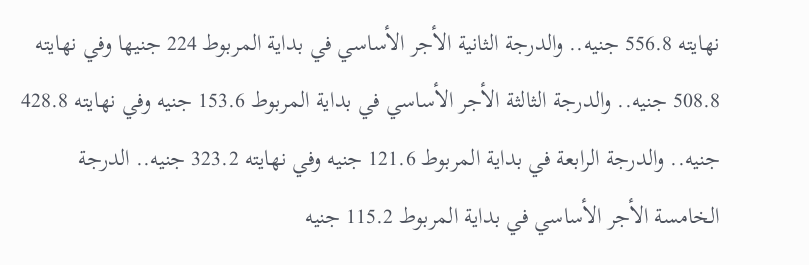نهايته 556.8 جنيه.. والدرجة الثانية الأجر الأساسي في بداية المربوط 224 جنيها وفي نهايته 508.8 جنيه.. والدرجة الثالثة الأجر الأساسي في بداية المربوط 153.6 جنيه وفي نهايته 428.8 جنيه.. والدرجة الرابعة في بداية المربوط 121.6 جنيه وفي نهايته 323.2 جنيه.. الدرجة الخامسة الأجر الأساسي في بداية المربوط 115.2 جنيه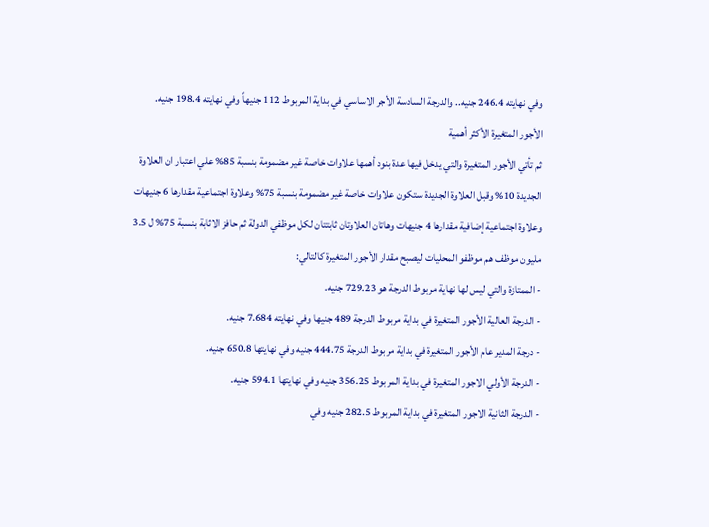وفي نهايته 246.4 جنيه.. والدرجة السادسة الأجر الاساسي في بداية المربوط 112 جنيهاً وفي نهايته 198.4 جنيه.
الأجور المتغيرة الأكثر أهمية
ثم تأتي الأجور المتغيرة والتي يدخل فيها عدة بنود أهمها علاوات خاصة غير مضمومة بنسبة 85% علي اعتبار ان العلاوة الجديدة 10% وقبل العلاوة الجديدة ستكون علاوات خاصة غير مضمومة بنسبة 75% وعلاوة اجتماعية مقدارها 6 جنيهات وعلاوة اجتماعية إضافية مقدارها 4 جنيهات وهاتان العلاوتان ثابتتان لكل موظفي الدولة ثم حافز الاثابة بنسبة 75% ل 3.5 مليون موظف هم موظفو المحليات ليصبح مقدار الأجور المتغيرة كالتالي:
- الممتازة والتي ليس لها نهاية مربوط الدرجة هو 729.23 جنيه.
- الدرجة العالية الأجور المتغيرة في بداية مربوط الدرجة 489 جنيها وفي نهايته 7.684 جنيه.
- درجة المدير عام الأجور المتغيرة في بداية مربوط الدرجة 444.75 جنيه وفي نهايتها 650.8 جنيه.
- الدرجة الأولي الاجور المتغيرة في بداية المربوط 356.25 جنيه وفي نهايتها 594.1 جنيه.
- الدرجة الثانية الاجور المتغيرة في بداية المربوط 282.5 جنيه وفي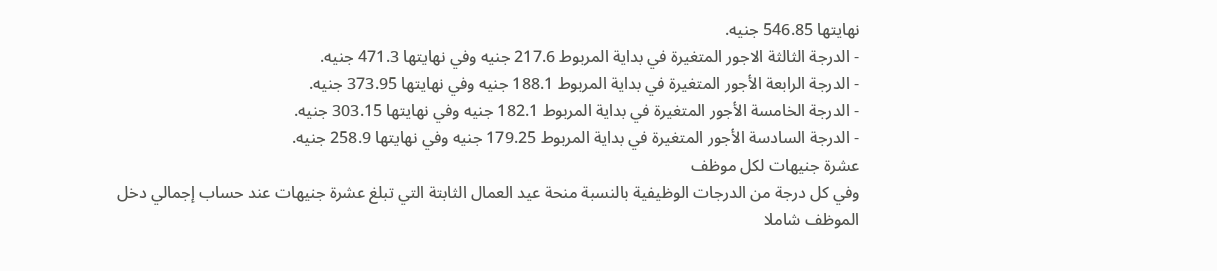نهايتها 546.85 جنيه.
- الدرجة الثالثة الاجور المتغيرة في بداية المربوط 217.6 جنيه وفي نهايتها 471.3 جنيه.
- الدرجة الرابعة الأجور المتغيرة في بداية المربوط 188.1 جنيه وفي نهايتها 373.95 جنيه.
- الدرجة الخامسة الأجور المتغيرة في بداية المربوط 182.1 جنيه وفي نهايتها 303.15 جنيه.
- الدرجة السادسة الأجور المتغيرة في بداية المربوط 179.25 جنيه وفي نهايتها 258.9 جنيه.
عشرة جنيهات لكل موظف
وفي كل درجة من الدرجات الوظيفية بالنسبة منحة عيد العمال الثابتة التي تبلغ عشرة جنيهات عند حساب إجمالي دخل الموظف شاملا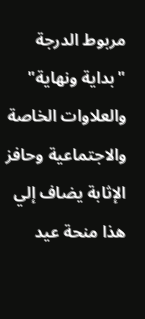مربوط الدرجة "بداية ونهاية" والعلاوات الخاصة والاجتماعية وحافز الإثابة يضاف إلي هذا منحة عيد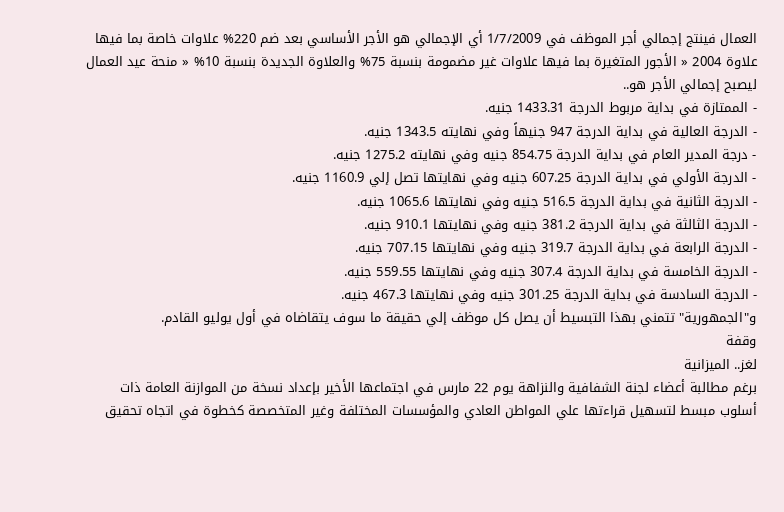العمال فينتج إجمالي أجر الموظف في 1/7/2009 أي الإجمالي هو الأجر الأساسي بعد ضم 220% علاوات خاصة بما فيها علاوة 2004 « الأجور المتغيرة بما فيها علاوات غير مضمومة بنسبة 75% والعلاوة الجديدة بنسبة 10% « منحة عيد العمال ليصبح إجمالي الأجر هو..
- الممتازة في بداية مربوط الدرجة 1433.31 جنيه.
- الدرجة العالية في بداية الدرجة 947 جنيهاً وفي نهايته 1343.5 جنيه.
- درجة المدير العام في بداية الدرجة 854.75 جنيه وفي نهايته 1275.2 جنيه.
- الدرجة الأولي في بداية الدرجة 607.25 جنيه وفي نهايتها تصل إلي 1160.9 جنيه.
- الدرجة الثانية في بداية الدرجة 516.5 جنيه وفي نهايتها 1065.6 جنيه.
- الدرجة الثالثة في بداية الدرجة 381.2 جنيه وفي نهايتها 910.1 جنيه.
- الدرجة الرابعة في بداية الدرجة 319.7 جنيه وفي نهايتها 707.15 جنيه.
- الدرجة الخامسة في بداية الدرجة 307.4 جنيه وفي نهايتها 559.55 جنيه.
- الدرجة السادسة في بداية الدرجة 301.25 جنيه وفي نهايتها 467.3 جنيه.
و"الجمهورية" تتمني بهذا التبسيط أن يصل كل موظف إلي حقيقة ما سوف يتقاضاه في أول يوليو القادم.
وقفة
لغز.. الميزانية
برغم مطالبة أعضاء لجنة الشفافية والنزاهة يوم 22 مارس في اجتماعها الأخير بإعداد نسخة من الموازنة العامة ذات أسلوب مبسط لتسهيل قراءتها علي المواطن العادي والمؤسسات المختلفة وغير المتخصصة كخطوة في اتجاه تحقيق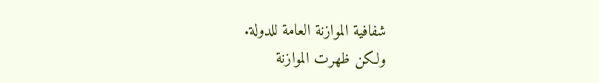شفافية الموازنة العامة للدولة.
ولكن ظهرت الموازنة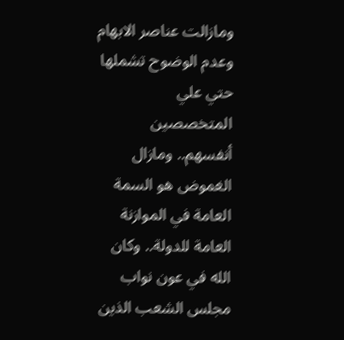ومازالت عناصر الابهام وعدم الوضوح تشملها حتي علي المتخصصين أنفسهم.. ومازال الغموض هو السمة العامة في الموازنة العامة للدولة.. وكان الله في عون نواب مجلس الشعب الذين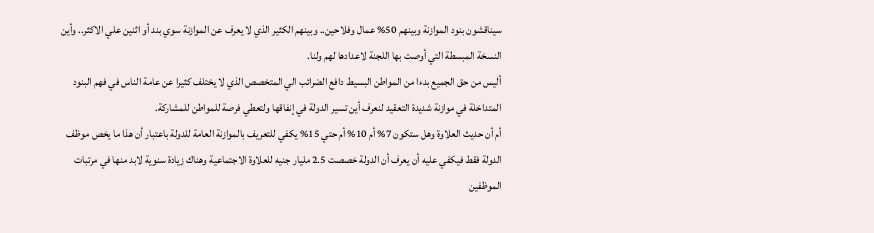سيناقشون بنود الموازنة وبينهم 50% عمال وفلاحين.. وبينهم الكثير الذي لا يعرف عن الموازنة سوي بند أو اثنين علي الاكثر.. وأين النسخة المبسطة التي أوصت بها اللجنة لاعدادها لهم ولنا.
أليس من حق الجميع بدءا من المواطن البسيط دافع الضرائب الي المتخصص الذي لا يختلف كثيرا عن عامة الناس في فهم البنود المتداخلة في موازنة شديدة التعقيد لنعرف أين تسير الدولة في إنفاقها ولتعطي فرصة للمواطن للمشاركة.
أم أن حديث العلاوة وهل ستكون 7% أم 10% أم حتي 15% يكفي للتعريف بالموازنة العامة للدولة باعتبار أن هذا ما يخص موظف الدولة فقط فيكفي عليه أن يعرف أن الدولة خصصت 2.5 مليار جنيه للعلاوة الاجتماعية وهناك زيادة سنوية لابد منها في مرتبات الموظفين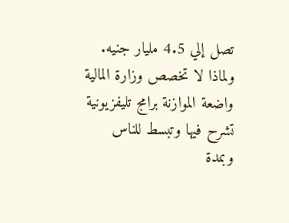تصل إلي 4.5 مليار جنيه.
ولماذا لا تخصص وزارة المالية واضعة الموازنة برامج تليفزيونية تشرح فيها وتبسط للناس وبمدة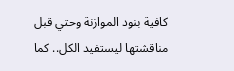كافية بنود الموازنة وحتي قبل مناقشتها ليستفيد الكل.. كما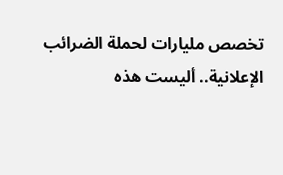تخصص مليارات لحملة الضرائب الإعلانية.. أليست هذه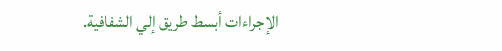الإجراءات أبسط طريق إلي الشفافية.